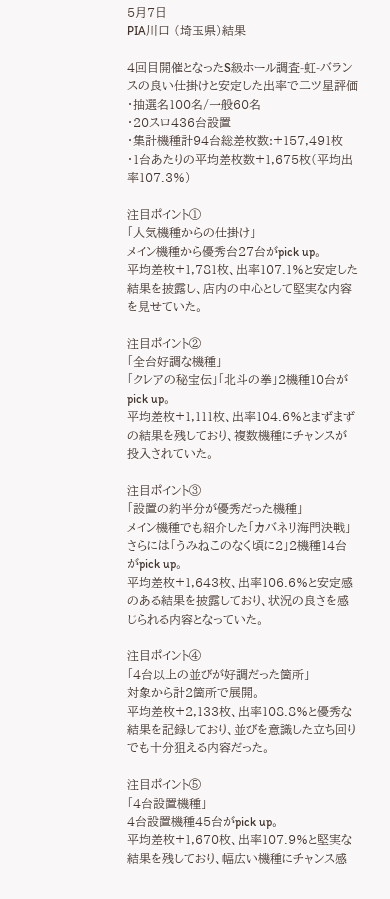5月7日
PIA川口 (埼玉県)結果

4回目開催となったS級ホール調査-虹-バランスの良い仕掛けと安定した出率で二ツ星評価
・抽選名100名/一般60名
・20スロ436台設置
・集計機種計94台総差枚数:+157,491枚
・1台あたりの平均差枚数+1,675枚(平均出率107.3%)

注目ポイント①
「人気機種からの仕掛け」
メイン機種から優秀台27台がpick up。
平均差枚+1,781枚、出率107.1%と安定した結果を披露し、店内の中心として堅実な内容を見せていた。

注目ポイント②
「全台好調な機種」
「クレアの秘宝伝」「北斗の拳」2機種10台がpick up。
平均差枚+1,111枚、出率104.6%とまずまずの結果を残しており、複数機種にチャンスが投入されていた。

注目ポイント③
「設置の約半分が優秀だった機種」
メイン機種でも紹介した「カバネリ海門決戦」さらには「うみねこのなく頃に2」2機種14台がpick up。
平均差枚+1,643枚、出率106.6%と安定感のある結果を披露しており、状況の良さを感じられる内容となっていた。

注目ポイント④
「4台以上の並びが好調だった箇所」
対象から計2箇所で展開。
平均差枚+2,133枚、出率108.8%と優秀な結果を記録しており、並びを意識した立ち回りでも十分狙える内容だった。

注目ポイント⑤
「4台設置機種」
4台設置機種45台がpick up。
平均差枚+1,670枚、出率107.9%と堅実な結果を残しており、幅広い機種にチャンス感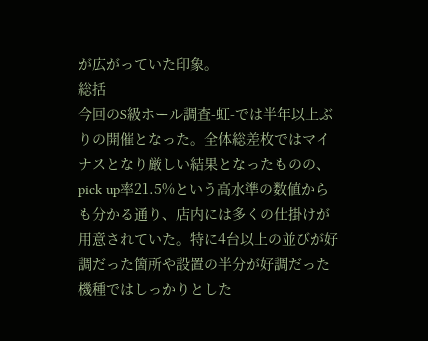が広がっていた印象。
総括
今回のS級ホール調査-虹-では半年以上ぶりの開催となった。全体総差枚ではマイナスとなり厳しい結果となったものの、pick up率21.5%という高水準の数値からも分かる通り、店内には多くの仕掛けが用意されていた。特に4台以上の並びが好調だった箇所や設置の半分が好調だった機種ではしっかりとした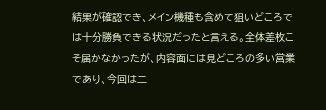結果が確認でき、メイン機種も含めて狙いどころでは十分勝負できる状況だったと言える。全体差枚こそ届かなかったが、内容面には見どころの多い営業であり、今回は二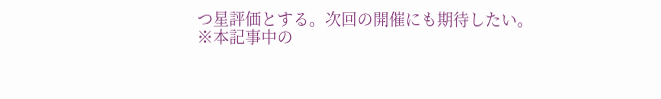つ星評価とする。次回の開催にも期待したい。
※本記事中の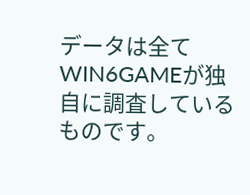データは全てWIN6GAMEが独自に調査しているものです。